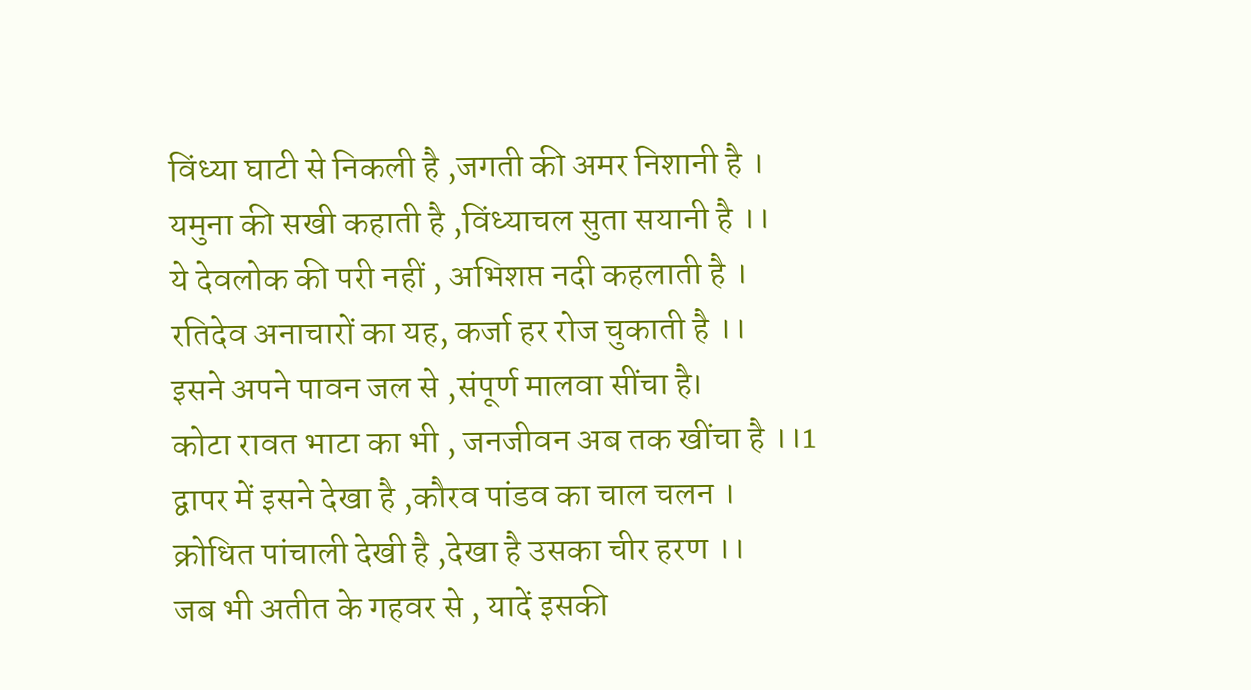विंध्या घाटी से निकली है ,जगती की अमर निशानी है ।
यमुना की सखी कहाती है ,विंध्याचल सुता सयानी है ।।
ये देवलोक की परी नहीं , अभिशप्त नदी कहलाती है ।
रतिदेव अनाचारों का यह, कर्जा हर रोज चुकाती है ।।
इसने अपने पावन जल से ,संपूर्ण मालवा सींचा है।
कोटा रावत भाटा का भी , जनजीवन अब तक खींचा है ।।1
द्वापर में इसने देखा है ,कौरव पांडव का चाल चलन ।
क्रोधित पांचाली देखी है ,देखा है उसका चीर हरण ।।
जब भी अतीत के गहवर से , यादें इसकी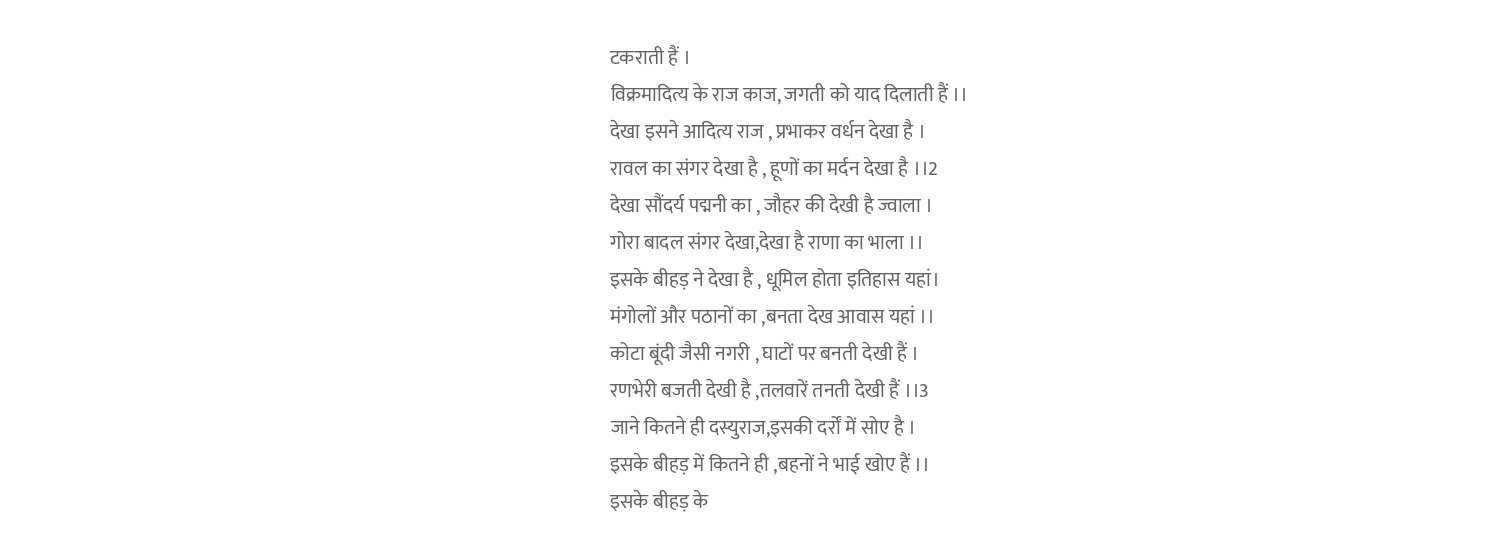टकराती हैं ।
विक्रमादित्य के राज काज, जगती को याद दिलाती हैं ।।
देखा इसने आदित्य राज , प्रभाकर वर्धन देखा है ।
रावल का संगर देखा है , हूणों का मर्दन देखा है ।।2
देखा सौंदर्य पद्मनी का , जौहर की देखी है ज्वाला ।
गोरा बादल संगर देखा,देखा है राणा का भाला ।।
इसके बीहड़ ने देखा है , धूमिल होता इतिहास यहां।
मंगोलों और पठानों का ,बनता देख आवास यहां ।।
कोटा बूंदी जैसी नगरी , घाटों पर बनती देखी हैं ।
रणभेरी बजती देखी है ,तलवारें तनती देखी हैं ।।3
जाने कितने ही दस्युराज,इसकी दर्रों में सोए है ।
इसके बीहड़ में कितने ही ,बहनों ने भाई खोए हैं ।।
इसके बीहड़ के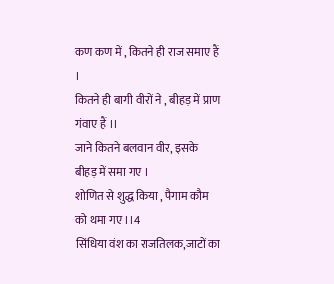कण कण में , कितने ही राज समाए हैं ।
कितने ही बागी वीरों ने , बीहड़ में प्राण गंवाए हैं ।।
जाने कितने बलवान वीर, इसके बीहड़ में समा गए ।
शोणित से शुद्ध किया , पैगाम कौम को थमा गए ।।4
सिंधिया वंश का राजतिलक,जाटों का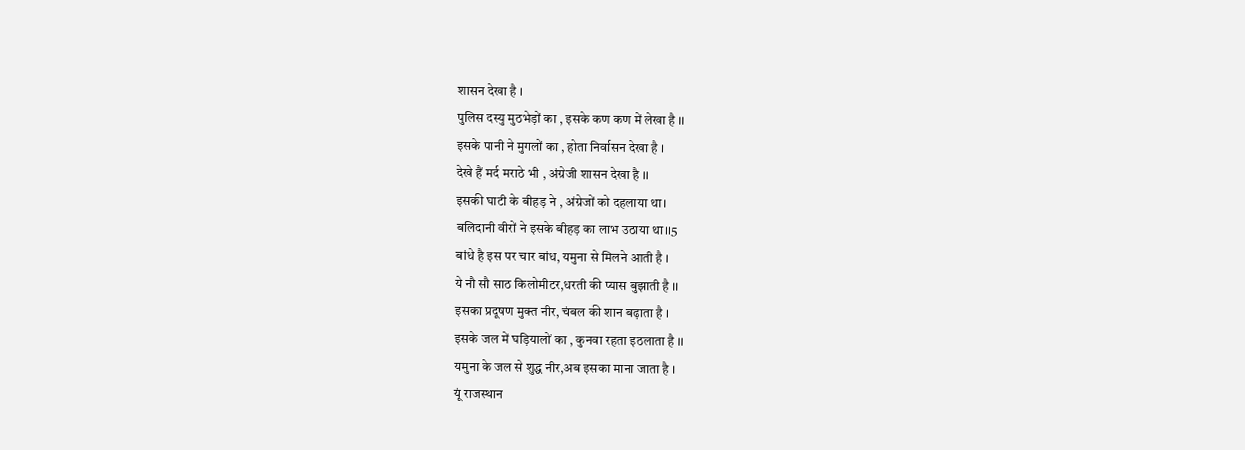शासन देखा है ।
पुलिस दस्यु मुठभेड़ों का , इसके कण कण में लेखा है ।।
इसके पानी ने मुगलों का , होता निर्वासन देखा है ।
देखे हैं मर्द मराठे भी , अंग्रेजी शासन देखा है ।।
इसकी घाटी के बीहड़ ने , अंग्रेजों को दहलाया था।
बलिदानी वीरों ने इसके बीहड़ का लाभ उठाया था।।5
बांधे है इस पर चार बांध, यमुना से मिलने आती है ।
ये नौ सौ साठ किलोमीटर,धरती की प्यास बुझाती है ।।
इसका प्रदूषण मुक्त नीर, चंबल की शान बढ़ाता है ।
इसके जल में घड़ियालों का , कुनवा रहता इठलाता है ।।
यमुना के जल से शुद्ध नीर,अब इसका माना जाता है ।
यूं राजस्थान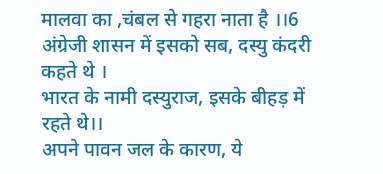मालवा का ,चंबल से गहरा नाता है ।।6
अंग्रेजी शासन में इसको सब, दस्यु कंदरी कहते थे ।
भारत के नामी दस्युराज, इसके बीहड़ में रहते थे।।
अपने पावन जल के कारण, ये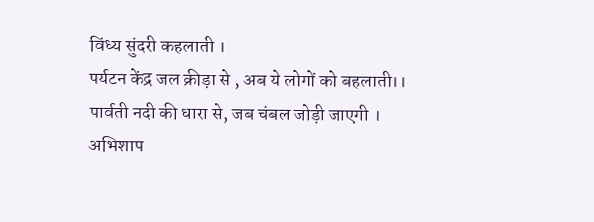विंध्य सुंदरी कहलाती ।
पर्यटन केंद्र जल क्रीड़ा से , अब ये लोगों को बहलाती।।
पार्वती नदी की धारा से, जब चंबल जोड़ी जाएगी ।
अभिशाप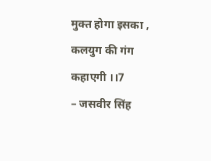मुक्त होगा इसका , कलयुग की गंग कहाएगी ।।7
– जसवीर सिंह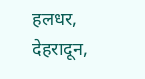हलधर, देहरादून,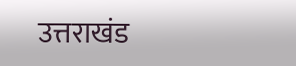उत्तराखंड